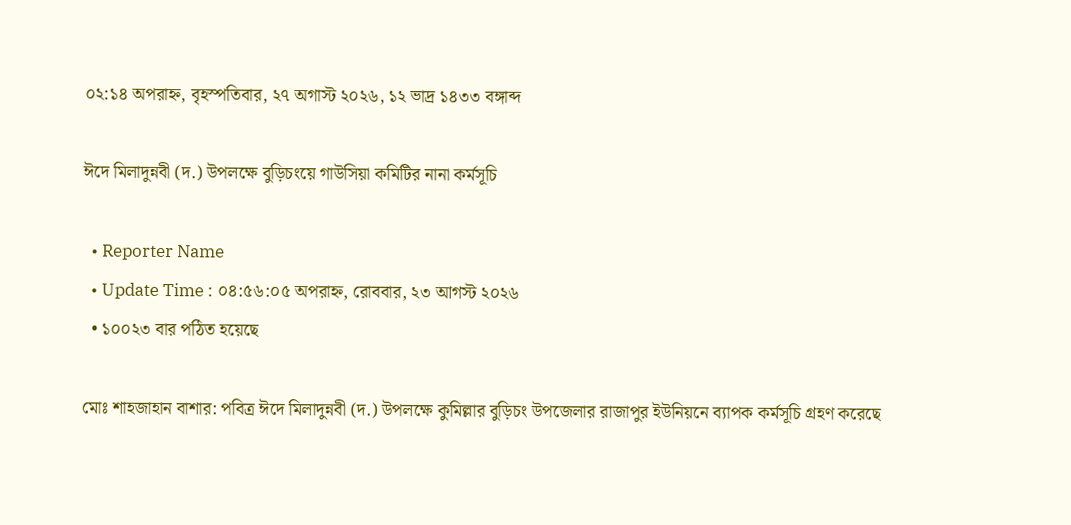০২:১৪ অপরাহ্ন, বৃহস্পতিবার, ২৭ অগাস্ট ২০২৬, ১২ ভাদ্র ১৪৩৩ বঙ্গাব্দ

ঈদে মিলাদুন্নবী (দ.) উপলক্ষে বুড়িচংয়ে গাউসিয়া কমিটির নানা কর্মসূচি

  • Reporter Name
  • Update Time : ০৪:৫৬:০৫ অপরাহ্ন, রোববার, ২৩ আগস্ট ২০২৬
  • ১০০২৩ বার পঠিত হয়েছে

মোঃ শাহজাহান বাশার: পবিত্র ঈদে মিলাদুন্নবী (দ.) উপলক্ষে কুমিল্লার বুড়িচং উপজেলার রাজাপুর ইউনিয়নে ব্যাপক কর্মসূচি গ্রহণ করেছে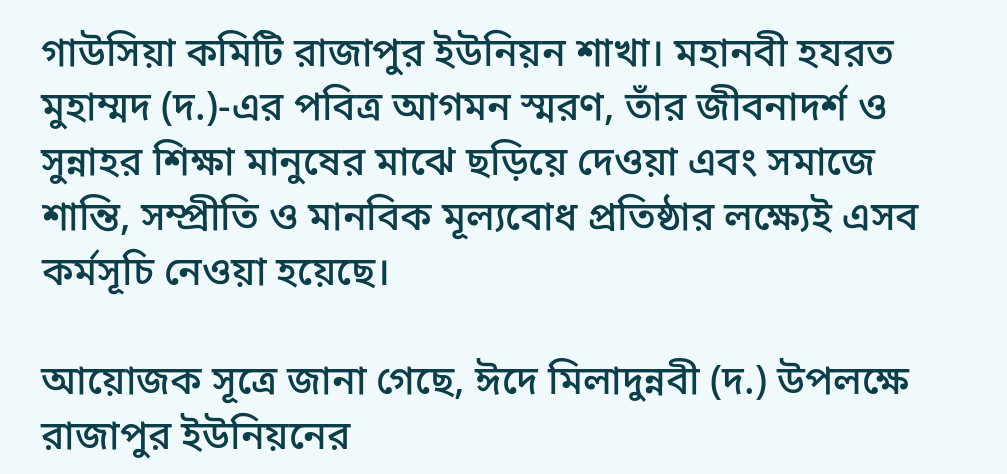গাউসিয়া কমিটি রাজাপুর ইউনিয়ন শাখা। মহানবী হযরত মুহাম্মদ (দ.)-এর পবিত্র আগমন স্মরণ, তাঁর জীবনাদর্শ ও সুন্নাহর শিক্ষা মানুষের মাঝে ছড়িয়ে দেওয়া এবং সমাজে শান্তি, সম্প্রীতি ও মানবিক মূল্যবোধ প্রতিষ্ঠার লক্ষ্যেই এসব কর্মসূচি নেওয়া হয়েছে।

আয়োজক সূত্রে জানা গেছে, ঈদে মিলাদুন্নবী (দ.) উপলক্ষে রাজাপুর ইউনিয়নের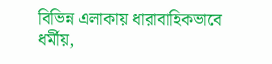বিভিন্ন এলাকায় ধারাবাহিকভাবে ধর্মীয়,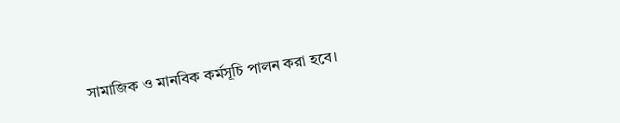সামাজিক ও মানবিক কর্মসূচি পালন করা হবে।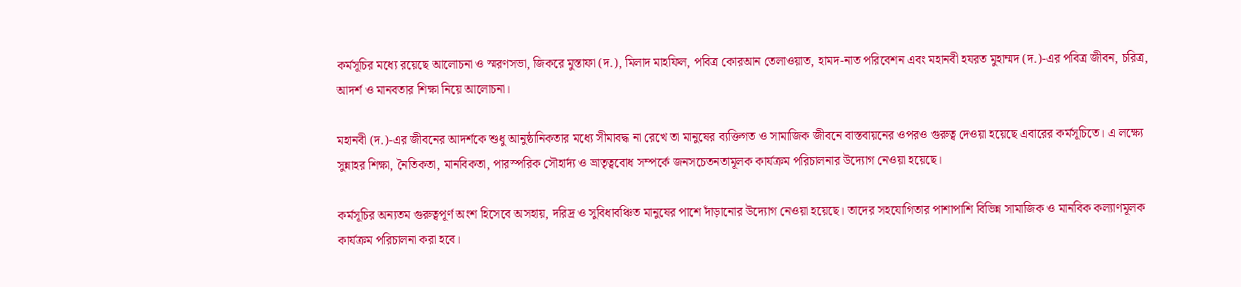কর্মসূচির মধ্যে রয়েছে আলোচনা ও স্মরণসভা, জিকরে মুস্তাফা (দ.), মিলাদ মাহফিল, পবিত্র কোরআন তেলাওয়াত, হামদ-নাত পরিবেশন এবং মহানবী হযরত মুহাম্মদ (দ.)-এর পবিত্র জীবন, চরিত্র, আদর্শ ও মানবতার শিক্ষা নিয়ে আলোচনা।

মহানবী (দ.)-এর জীবনের আদর্শকে শুধু আনুষ্ঠানিকতার মধ্যে সীমাবদ্ধ না রেখে তা মানুষের ব্যক্তিগত ও সামাজিক জীবনে বাস্তবায়নের ওপরও গুরুত্ব দেওয়া হয়েছে এবারের কর্মসূচিতে। এ লক্ষ্যে সুন্নাহর শিক্ষা, নৈতিকতা, মানবিকতা, পারস্পরিক সৌহার্দ্য ও ভ্রাতৃত্ববোধ সম্পর্কে জনসচেতনতামূলক কার্যক্রম পরিচালনার উদ্যোগ নেওয়া হয়েছে।

কর্মসূচির অন্যতম গুরুত্বপূর্ণ অংশ হিসেবে অসহায়, দরিদ্র ও সুবিধাবঞ্চিত মানুষের পাশে দাঁড়ানোর উদ্যোগ নেওয়া হয়েছে। তাদের সহযোগিতার পাশাপাশি বিভিন্ন সামাজিক ও মানবিক কল্যাণমূলক কার্যক্রম পরিচালনা করা হবে।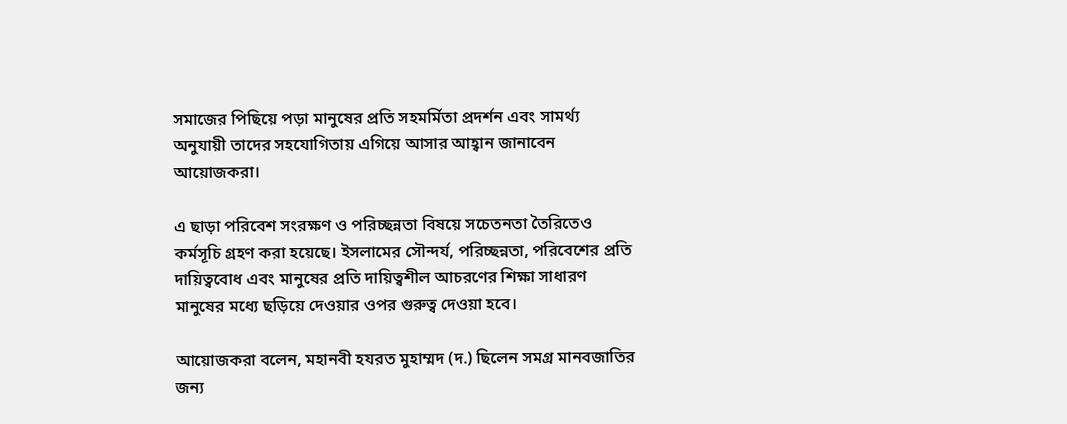সমাজের পিছিয়ে পড়া মানুষের প্রতি সহমর্মিতা প্রদর্শন এবং সামর্থ্য অনুযায়ী তাদের সহযোগিতায় এগিয়ে আসার আহ্বান জানাবেন আয়োজকরা।

এ ছাড়া পরিবেশ সংরক্ষণ ও পরিচ্ছন্নতা বিষয়ে সচেতনতা তৈরিতেও কর্মসূচি গ্রহণ করা হয়েছে। ইসলামের সৌন্দর্য, পরিচ্ছন্নতা, পরিবেশের প্রতি দায়িত্ববোধ এবং মানুষের প্রতি দায়িত্বশীল আচরণের শিক্ষা সাধারণ মানুষের মধ্যে ছড়িয়ে দেওয়ার ওপর গুরুত্ব দেওয়া হবে।

আয়োজকরা বলেন, মহানবী হযরত মুহাম্মদ (দ.) ছিলেন সমগ্র মানবজাতির জন্য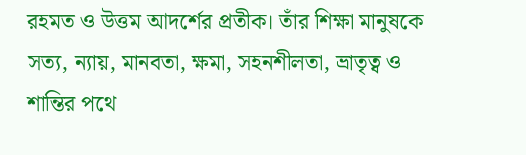রহমত ও উত্তম আদর্শের প্রতীক। তাঁর শিক্ষা মানুষকে সত্য, ন্যায়, মানবতা, ক্ষমা, সহনশীলতা, ভ্রাতৃত্ব ও শান্তির পথে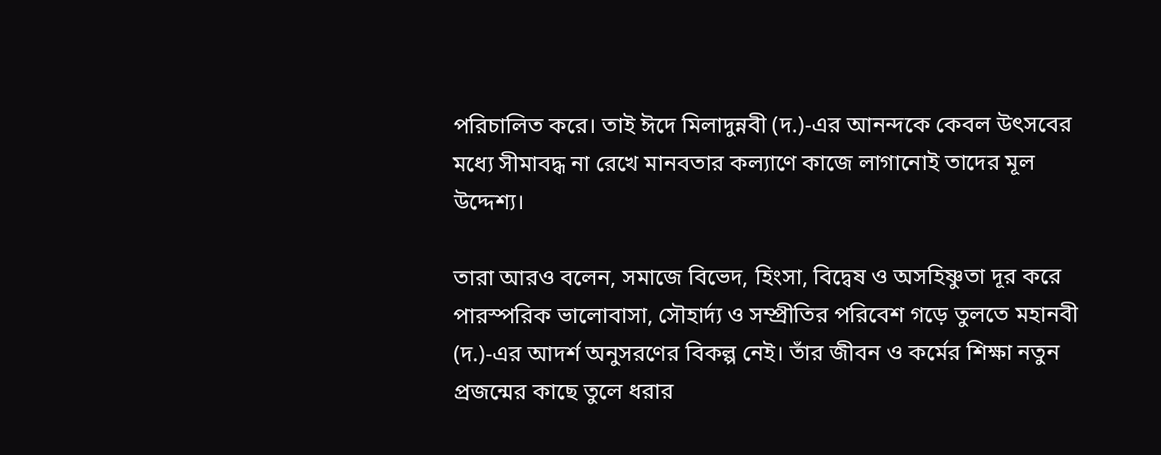পরিচালিত করে। তাই ঈদে মিলাদুন্নবী (দ.)-এর আনন্দকে কেবল উৎসবের মধ্যে সীমাবদ্ধ না রেখে মানবতার কল্যাণে কাজে লাগানোই তাদের মূল উদ্দেশ্য।

তারা আরও বলেন, সমাজে বিভেদ, হিংসা, বিদ্বেষ ও অসহিষ্ণুতা দূর করে পারস্পরিক ভালোবাসা, সৌহার্দ্য ও সম্প্রীতির পরিবেশ গড়ে তুলতে মহানবী (দ.)-এর আদর্শ অনুসরণের বিকল্প নেই। তাঁর জীবন ও কর্মের শিক্ষা নতুন প্রজন্মের কাছে তুলে ধরার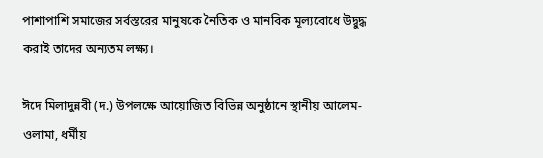পাশাপাশি সমাজের সর্বস্তরের মানুষকে নৈতিক ও মানবিক মূল্যবোধে উদ্বুদ্ধ করাই তাদের অন্যতম লক্ষ্য।

ঈদে মিলাদুন্নবী (দ.) উপলক্ষে আয়োজিত বিভিন্ন অনুষ্ঠানে স্থানীয় আলেম-ওলামা, ধর্মীয়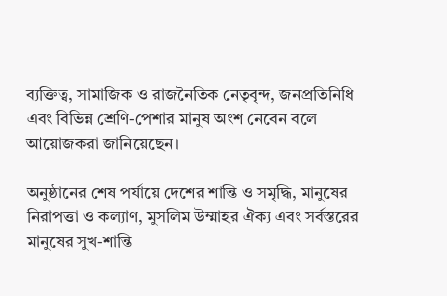ব্যক্তিত্ব, সামাজিক ও রাজনৈতিক নেতৃবৃন্দ, জনপ্রতিনিধি এবং বিভিন্ন শ্রেণি-পেশার মানুষ অংশ নেবেন বলে আয়োজকরা জানিয়েছেন।

অনুষ্ঠানের শেষ পর্যায়ে দেশের শান্তি ও সমৃদ্ধি, মানুষের নিরাপত্তা ও কল্যাণ, মুসলিম উম্মাহর ঐক্য এবং সর্বস্তরের মানুষের সুখ-শান্তি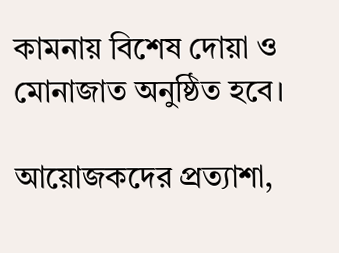কামনায় বিশেষ দোয়া ও মোনাজাত অনুষ্ঠিত হবে।

আয়োজকদের প্রত্যাশা,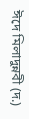ঈদে মিলাদুন্নবী (দ.)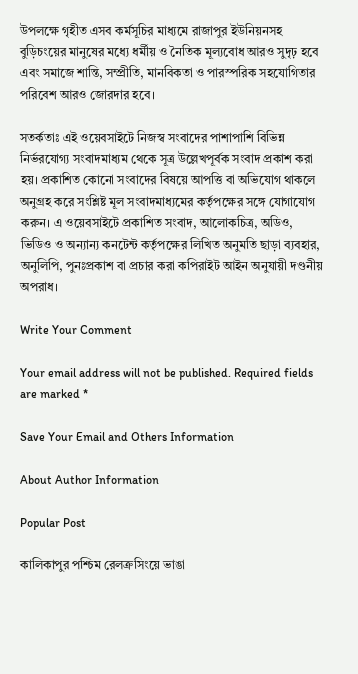উপলক্ষে গৃহীত এসব কর্মসূচির মাধ্যমে রাজাপুর ইউনিয়নসহ বুড়িচংয়ের মানুষের মধ্যে ধর্মীয় ও নৈতিক মূল্যবোধ আরও সুদৃঢ় হবে এবং সমাজে শান্তি, সম্প্রীতি, মানবিকতা ও পারস্পরিক সহযোগিতার পরিবেশ আরও জোরদার হবে।

সতর্কতাঃ এই ওয়েবসাইটে নিজস্ব সংবাদের পাশাপাশি বিভিন্ন নির্ভরযোগ্য সংবাদমাধ্যম থেকে সূত্র উল্লেখপূর্বক সংবাদ প্রকাশ করা হয়। প্রকাশিত কোনো সংবাদের বিষয়ে আপত্তি বা অভিযোগ থাকলে অনুগ্রহ করে সংশ্লিষ্ট মূল সংবাদমাধ্যমের কর্তৃপক্ষের সঙ্গে যোগাযোগ করুন। এ ওয়েবসাইটে প্রকাশিত সংবাদ, আলোকচিত্র, অডিও, ভিডিও ও অন্যান্য কনটেন্ট কর্তৃপক্ষের লিখিত অনুমতি ছাড়া ব্যবহার, অনুলিপি, পুনঃপ্রকাশ বা প্রচার করা কপিরাইট আইন অনুযায়ী দণ্ডনীয় অপরাধ।

Write Your Comment

Your email address will not be published. Required fields are marked *

Save Your Email and Others Information

About Author Information

Popular Post

কালিকাপুর পশ্চিম রেলক্রসিংয়ে ভাঙা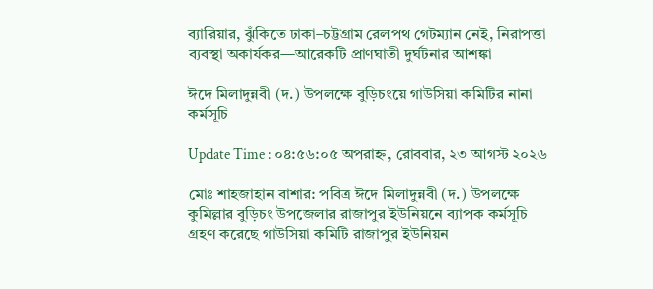ব্যারিয়ার, ঝুঁকিতে ঢাকা–চট্টগ্রাম রেলপথ গেটম্যান নেই, নিরাপত্তা ব্যবস্থা অকার্যকর—আরেকটি প্রাণঘাতী দুর্ঘটনার আশঙ্কা

ঈদে মিলাদুন্নবী (দ.) উপলক্ষে বুড়িচংয়ে গাউসিয়া কমিটির নানা কর্মসূচি

Update Time : ০৪:৫৬:০৫ অপরাহ্ন, রোববার, ২৩ আগস্ট ২০২৬

মোঃ শাহজাহান বাশার: পবিত্র ঈদে মিলাদুন্নবী (দ.) উপলক্ষে কুমিল্লার বুড়িচং উপজেলার রাজাপুর ইউনিয়নে ব্যাপক কর্মসূচি গ্রহণ করেছে গাউসিয়া কমিটি রাজাপুর ইউনিয়ন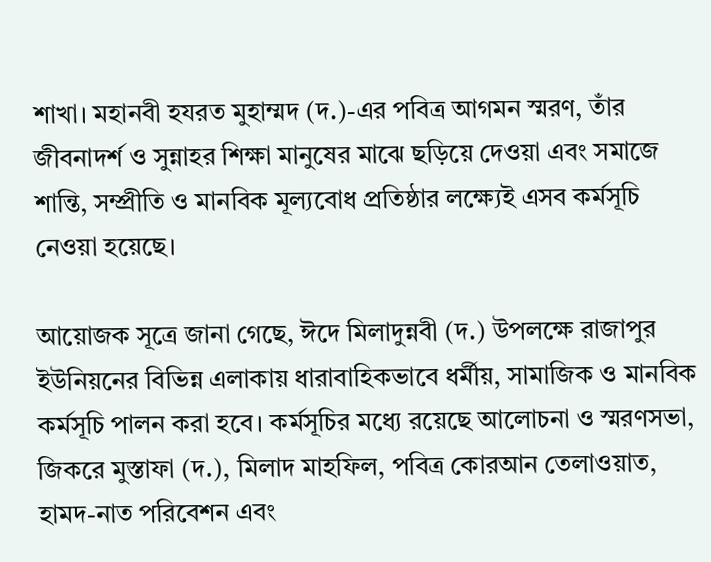শাখা। মহানবী হযরত মুহাম্মদ (দ.)-এর পবিত্র আগমন স্মরণ, তাঁর জীবনাদর্শ ও সুন্নাহর শিক্ষা মানুষের মাঝে ছড়িয়ে দেওয়া এবং সমাজে শান্তি, সম্প্রীতি ও মানবিক মূল্যবোধ প্রতিষ্ঠার লক্ষ্যেই এসব কর্মসূচি নেওয়া হয়েছে।

আয়োজক সূত্রে জানা গেছে, ঈদে মিলাদুন্নবী (দ.) উপলক্ষে রাজাপুর ইউনিয়নের বিভিন্ন এলাকায় ধারাবাহিকভাবে ধর্মীয়, সামাজিক ও মানবিক কর্মসূচি পালন করা হবে। কর্মসূচির মধ্যে রয়েছে আলোচনা ও স্মরণসভা, জিকরে মুস্তাফা (দ.), মিলাদ মাহফিল, পবিত্র কোরআন তেলাওয়াত, হামদ-নাত পরিবেশন এবং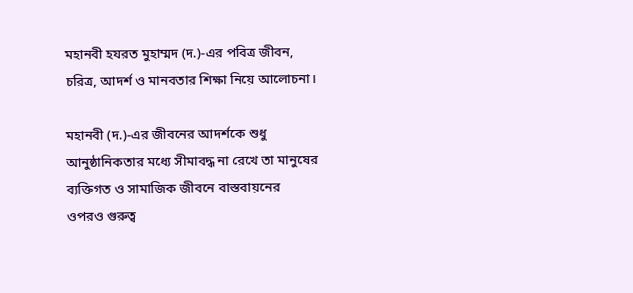মহানবী হযরত মুহাম্মদ (দ.)-এর পবিত্র জীবন, চরিত্র, আদর্শ ও মানবতার শিক্ষা নিয়ে আলোচনা।

মহানবী (দ.)-এর জীবনের আদর্শকে শুধু আনুষ্ঠানিকতার মধ্যে সীমাবদ্ধ না রেখে তা মানুষের ব্যক্তিগত ও সামাজিক জীবনে বাস্তবায়নের ওপরও গুরুত্ব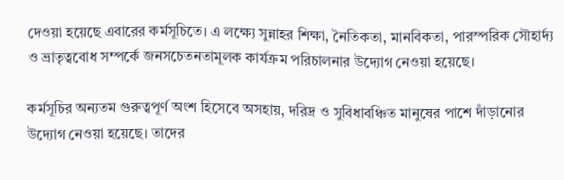দেওয়া হয়েছে এবারের কর্মসূচিতে। এ লক্ষ্যে সুন্নাহর শিক্ষা, নৈতিকতা, মানবিকতা, পারস্পরিক সৌহার্দ্য ও ভ্রাতৃত্ববোধ সম্পর্কে জনসচেতনতামূলক কার্যক্রম পরিচালনার উদ্যোগ নেওয়া হয়েছে।

কর্মসূচির অন্যতম গুরুত্বপূর্ণ অংশ হিসেবে অসহায়, দরিদ্র ও সুবিধাবঞ্চিত মানুষের পাশে দাঁড়ানোর উদ্যোগ নেওয়া হয়েছে। তাদের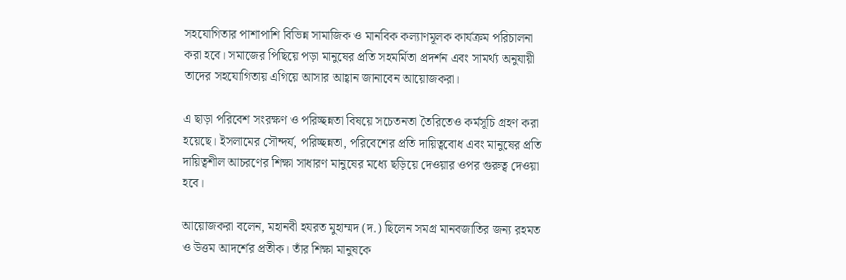সহযোগিতার পাশাপাশি বিভিন্ন সামাজিক ও মানবিক কল্যাণমূলক কার্যক্রম পরিচালনা করা হবে। সমাজের পিছিয়ে পড়া মানুষের প্রতি সহমর্মিতা প্রদর্শন এবং সামর্থ্য অনুযায়ী তাদের সহযোগিতায় এগিয়ে আসার আহ্বান জানাবেন আয়োজকরা।

এ ছাড়া পরিবেশ সংরক্ষণ ও পরিচ্ছন্নতা বিষয়ে সচেতনতা তৈরিতেও কর্মসূচি গ্রহণ করা হয়েছে। ইসলামের সৌন্দর্য, পরিচ্ছন্নতা, পরিবেশের প্রতি দায়িত্ববোধ এবং মানুষের প্রতি দায়িত্বশীল আচরণের শিক্ষা সাধারণ মানুষের মধ্যে ছড়িয়ে দেওয়ার ওপর গুরুত্ব দেওয়া হবে।

আয়োজকরা বলেন, মহানবী হযরত মুহাম্মদ (দ.) ছিলেন সমগ্র মানবজাতির জন্য রহমত ও উত্তম আদর্শের প্রতীক। তাঁর শিক্ষা মানুষকে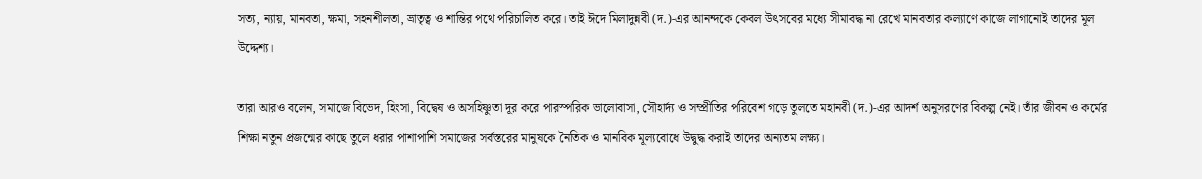সত্য, ন্যায়, মানবতা, ক্ষমা, সহনশীলতা, ভ্রাতৃত্ব ও শান্তির পথে পরিচালিত করে। তাই ঈদে মিলাদুন্নবী (দ.)-এর আনন্দকে কেবল উৎসবের মধ্যে সীমাবদ্ধ না রেখে মানবতার কল্যাণে কাজে লাগানোই তাদের মূল উদ্দেশ্য।

তারা আরও বলেন, সমাজে বিভেদ, হিংসা, বিদ্বেষ ও অসহিষ্ণুতা দূর করে পারস্পরিক ভালোবাসা, সৌহার্দ্য ও সম্প্রীতির পরিবেশ গড়ে তুলতে মহানবী (দ.)-এর আদর্শ অনুসরণের বিকল্প নেই। তাঁর জীবন ও কর্মের শিক্ষা নতুন প্রজন্মের কাছে তুলে ধরার পাশাপাশি সমাজের সর্বস্তরের মানুষকে নৈতিক ও মানবিক মূল্যবোধে উদ্বুদ্ধ করাই তাদের অন্যতম লক্ষ্য।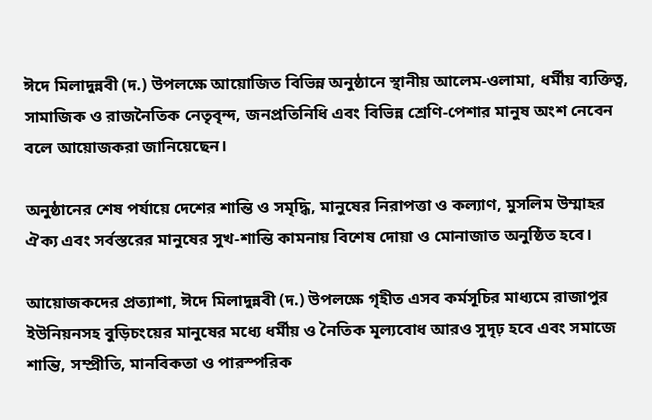ঈদে মিলাদুন্নবী (দ.) উপলক্ষে আয়োজিত বিভিন্ন অনুষ্ঠানে স্থানীয় আলেম-ওলামা, ধর্মীয় ব্যক্তিত্ব, সামাজিক ও রাজনৈতিক নেতৃবৃন্দ, জনপ্রতিনিধি এবং বিভিন্ন শ্রেণি-পেশার মানুষ অংশ নেবেন বলে আয়োজকরা জানিয়েছেন।

অনুষ্ঠানের শেষ পর্যায়ে দেশের শান্তি ও সমৃদ্ধি, মানুষের নিরাপত্তা ও কল্যাণ, মুসলিম উম্মাহর ঐক্য এবং সর্বস্তরের মানুষের সুখ-শান্তি কামনায় বিশেষ দোয়া ও মোনাজাত অনুষ্ঠিত হবে।

আয়োজকদের প্রত্যাশা, ঈদে মিলাদুন্নবী (দ.) উপলক্ষে গৃহীত এসব কর্মসূচির মাধ্যমে রাজাপুর ইউনিয়নসহ বুড়িচংয়ের মানুষের মধ্যে ধর্মীয় ও নৈতিক মূল্যবোধ আরও সুদৃঢ় হবে এবং সমাজে শান্তি, সম্প্রীতি, মানবিকতা ও পারস্পরিক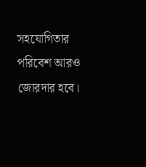সহযোগিতার পরিবেশ আরও জোরদার হবে।